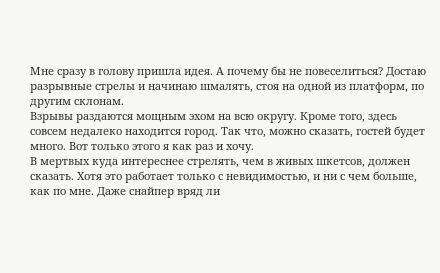Мне сразу в голову пришла идея. А почему бы не повеселиться? Достаю разрывные стрелы и начинаю шмалять, стоя на одной из платформ, по другим склонам.
Взрывы раздаются мощным эхом на всю округу. Кроме того, здесь совсем недалеко находится город. Так что, можно сказать, гостей будет много. Вот только этого я как раз и хочу.
В мертвых куда интереснее стрелять, чем в живых шкетсов, должен сказать. Хотя это работает только с невидимостью, и ни с чем больше, как по мне. Даже снайпер вряд ли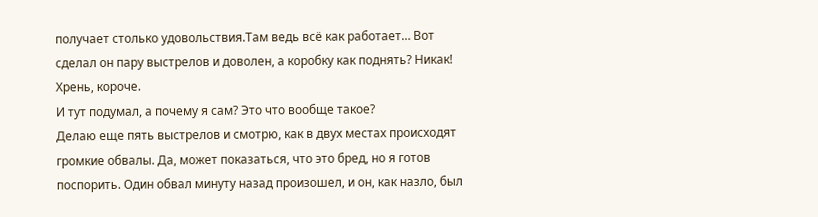получает столько удовольствия.Там ведь всё как работает… Вот сделал он пару выстрелов и доволен, а коробку как поднять? Никак! Хрень, короче.
И тут подумал, а почему я сам? Это что вообще такое?
Делаю еще пять выстрелов и смотрю, как в двух местах происходят громкие обвалы. Да, может показаться, что это бред, но я готов поспорить. Один обвал минуту назад произошел, и он, как назло, был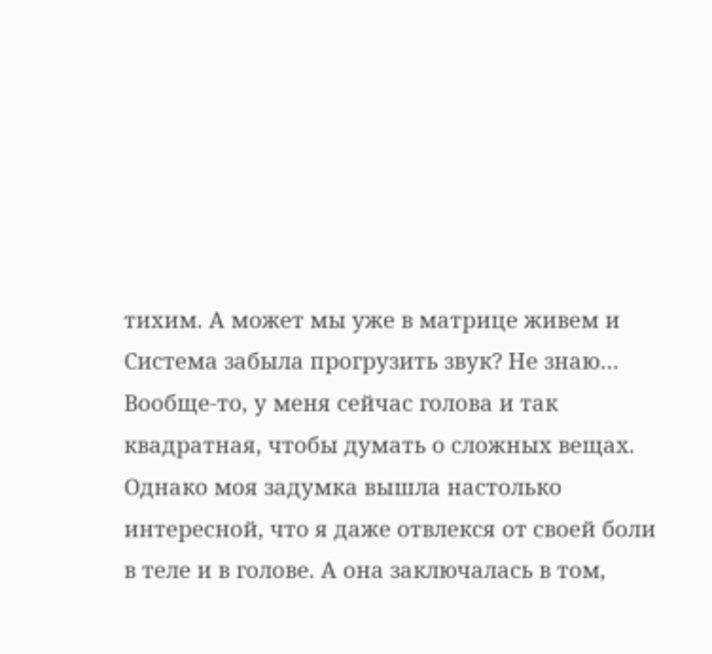тихим. А может мы уже в матрице живем и Система забыла прогрузить звук? Не знаю…
Вообще-то, у меня сейчас голова и так квадратная, чтобы думать о сложных вещах. Однако моя задумка вышла настолько интересной, что я даже отвлекся от своей боли в теле и в голове. А она заключалась в том,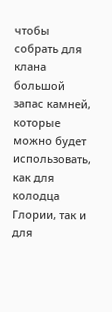чтобы собрать для клана большой запас камней, которые можно будет использовать, как для колодца Глории, так и для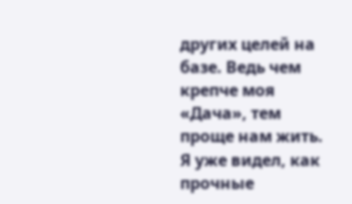других целей на базе. Ведь чем крепче моя «Дача», тем проще нам жить.
Я уже видел, как прочные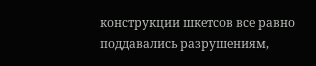конструкции шкетсов все равно поддавались разрушениям,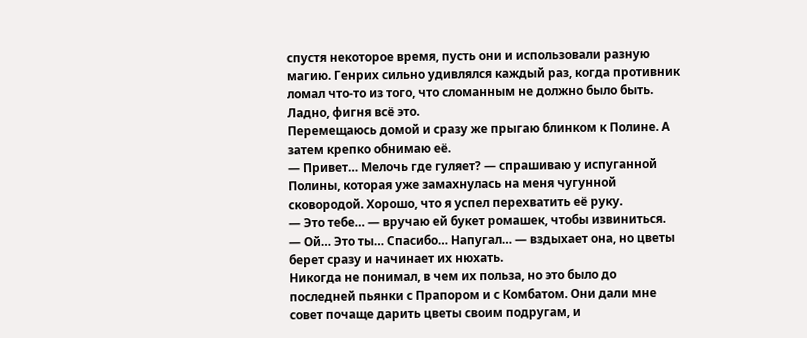спустя некоторое время, пусть они и использовали разную магию. Генрих сильно удивлялся каждый раз, когда противник ломал что-то из того, что сломанным не должно было быть. Ладно, фигня всё это.
Перемещаюсь домой и сразу же прыгаю блинком к Полине. А затем крепко обнимаю её.
— Привет… Мелочь где гуляет? — спрашиваю у испуганной Полины, которая уже замахнулась на меня чугунной сковородой. Хорошо, что я успел перехватить её руку.
— Это тебе… — вручаю ей букет ромашек, чтобы извиниться.
— Ой… Это ты… Спасибо… Напугал… — вздыхает она, но цветы берет сразу и начинает их нюхать.
Никогда не понимал, в чем их польза, но это было до последней пьянки с Прапором и с Комбатом. Они дали мне совет почаще дарить цветы своим подругам, и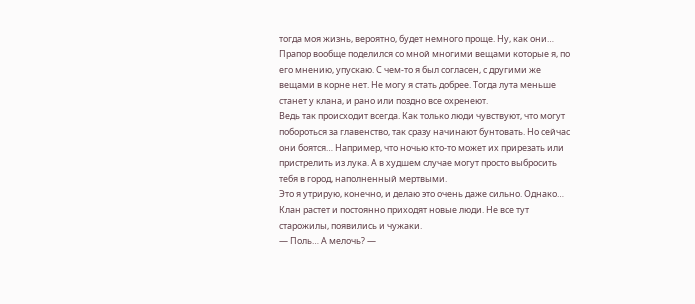тогда моя жизнь, вероятно, будет немного проще. Ну, как они… Прапор вообще поделился со мной многими вещами которые я, по его мнению, упускаю. С чем-то я был согласен, с другими же вещами в корне нет. Не могу я стать добрее. Тогда лута меньше станет у клана, и рано или поздно все охренеют.
Ведь так происходит всегда. Как только люди чувствуют, что могут побороться за главенство, так сразу начинают бунтовать. Но сейчас они боятся… Например, что ночью кто-то может их прирезать или пристрелить из лука. А в худшем случае могут просто выбросить тебя в город, наполненный мертвыми.
Это я утрирую, конечно, и делаю это очень даже сильно. Однако… Клан растет и постоянно приходят новые люди. Не все тут старожилы, появились и чужаки.
— Поль… А мелочь? —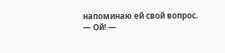напоминаю ей свой вопрос.
— Ой! —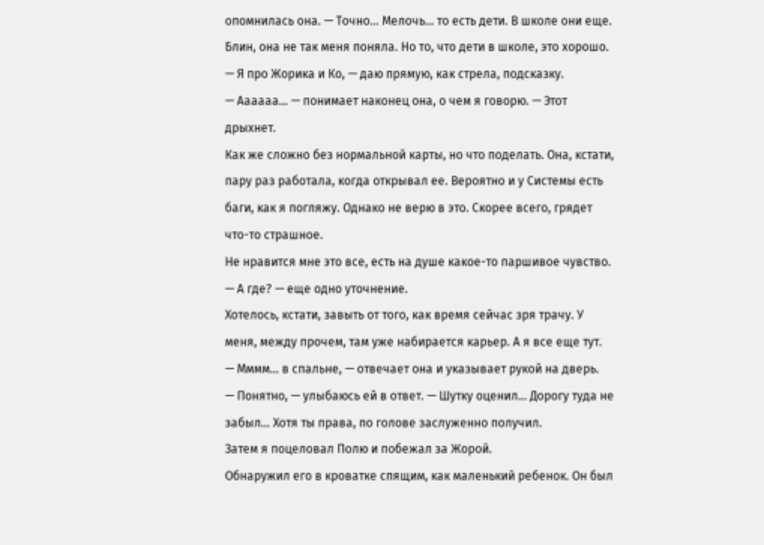опомнилась она. — Точно… Мелочь… то есть дети. В школе они еще.
Блин, она не так меня поняла. Но то, что дети в школе, это хорошо.
— Я про Жорика и Ко, — даю прямую, как стрела, подсказку.
— Аааааа… — понимает наконец она, о чем я говорю. — Этот дрыхнет.
Как же сложно без нормальной карты, но что поделать. Она, кстати, пару раз работала, когда открывал ее. Вероятно и у Системы есть баги, как я погляжу. Однако не верю в это. Скорее всего, грядет что-то страшное.
Не нравится мне это все, есть на душе какое-то паршивое чувство.
— А где? — еще одно уточнение.
Хотелось, кстати, завыть от того, как время сейчас зря трачу. У меня, между прочем, там уже набирается карьер. А я все еще тут.
— Мммм… в спальне, — отвечает она и указывает рукой на дверь.
— Понятно, — улыбаюсь ей в ответ. — Шутку оценил… Дорогу туда не забыл… Хотя ты права, по голове заслуженно получил.
Затем я поцеловал Полю и побежал за Жорой.
Обнаружил его в кроватке спящим, как маленький ребенок. Он был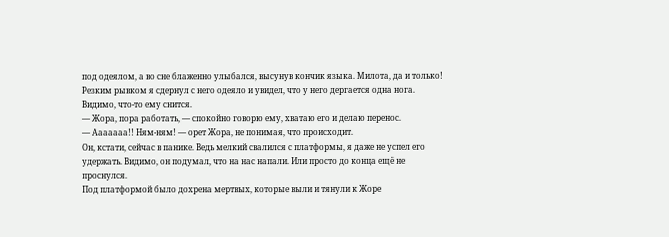под одеялом, а во сне блаженно улыбался, высунув кончик языка. Милота, да и только!
Резким рывком я сдернул с него одеяло и увидел, что у него дергается одна нога. Видимо, что-то ему снится.
— Жора, пора работать, — спокойно говорю ему, хватаю его и делаю перенос.
— Ааааааа!! Ням-ням! — орет Жора, не понимая, что происходит.
Он, кстати, сейчас в панике. Ведь мелкий свалился с платформы, я даже не успел его удержать. Видимо, он подумал, что на нас напали. Или просто до конца ещё не проснулся.
Под платформой было дохрена мертвых, которые выли и тянули к Жоре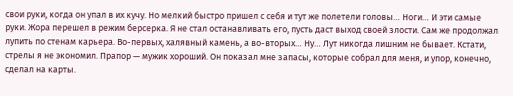свои руки, когда он упал в их кучу. Но мелкий быстро пришел с себя и тут же полетели головы… Ноги… И эти самые руки. Жора перешел в режим берсерка. Я не стал останавливать его, пусть даст выход своей злости. Сам же продолжал лупить по стенам карьера. Во-первых, халявный камень, а во-вторых… Ну… Лут никогда лишним не бывает. Кстати, стрелы я не экономил. Прапор — мужик хороший. Он показал мне запасы, которые собрал для меня, и упор, конечно, сделал на карты.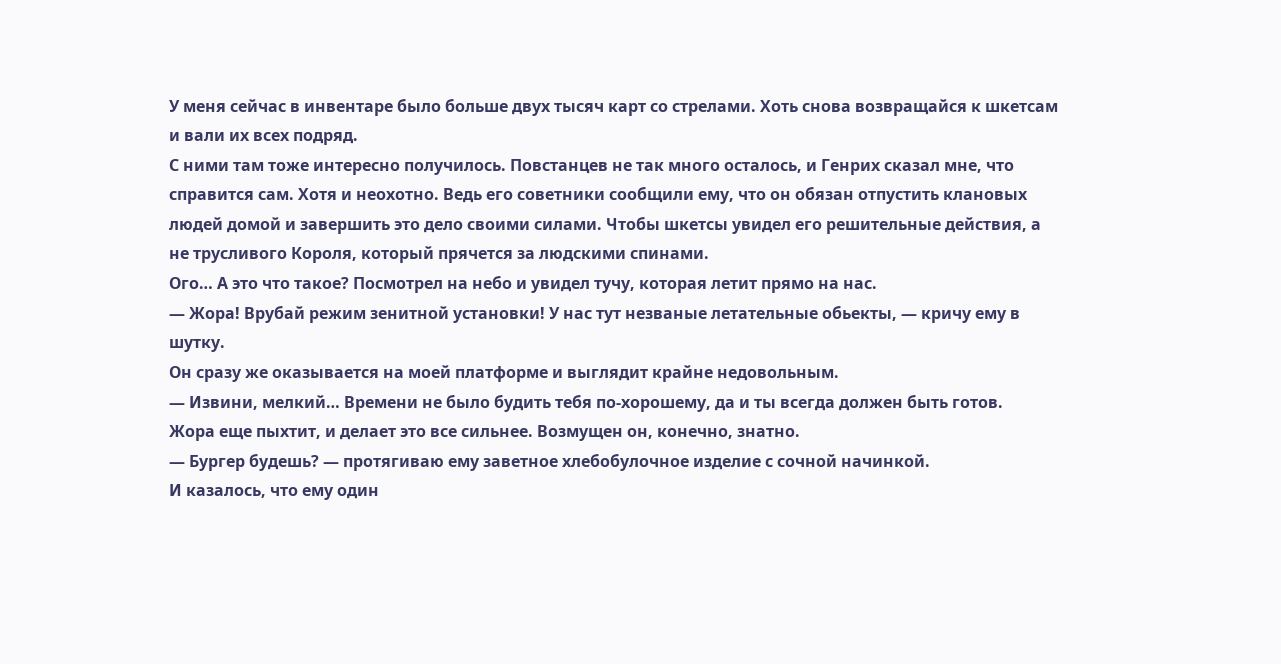У меня сейчас в инвентаре было больше двух тысяч карт со стрелами. Хоть снова возвращайся к шкетсам и вали их всех подряд.
С ними там тоже интересно получилось. Повстанцев не так много осталось, и Генрих сказал мне, что справится сам. Хотя и неохотно. Ведь его советники сообщили ему, что он обязан отпустить клановых людей домой и завершить это дело своими силами. Чтобы шкетсы увидел его решительные действия, а не трусливого Короля, который прячется за людскими спинами.
Ого… А это что такое? Посмотрел на небо и увидел тучу, которая летит прямо на нас.
— Жора! Врубай режим зенитной установки! У нас тут незваные летательные обьекты, — кричу ему в шутку.
Он сразу же оказывается на моей платформе и выглядит крайне недовольным.
— Извини, мелкий… Времени не было будить тебя по-хорошему, да и ты всегда должен быть готов.
Жора еще пыхтит, и делает это все сильнее. Возмущен он, конечно, знатно.
— Бургер будешь? — протягиваю ему заветное хлебобулочное изделие с сочной начинкой.
И казалось, что ему один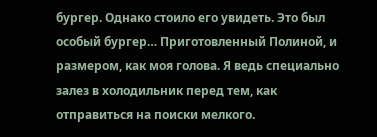бургер. Однако стоило его увидеть. Это был особый бургер… Приготовленный Полиной, и размером, как моя голова. Я ведь специально залез в холодильник перед тем, как отправиться на поиски мелкого.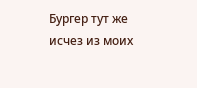Бургер тут же исчез из моих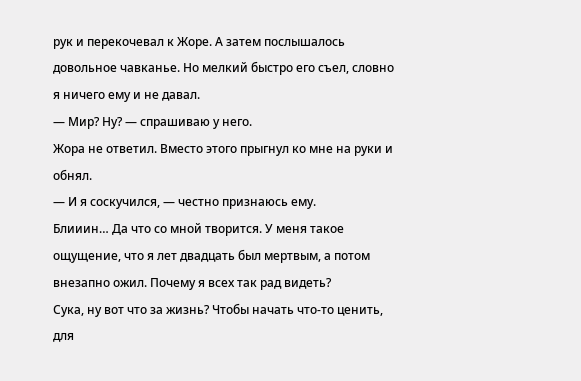рук и перекочевал к Жоре. А затем послышалось довольное чавканье. Но мелкий быстро его съел, словно я ничего ему и не давал.
— Мир? Ну? — спрашиваю у него.
Жора не ответил. Вместо этого прыгнул ко мне на руки и обнял.
— И я соскучился, — честно признаюсь ему.
Блииин… Да что со мной творится. У меня такое ощущение, что я лет двадцать был мертвым, а потом внезапно ожил. Почему я всех так рад видеть?
Сука, ну вот что за жизнь? Чтобы начать что-то ценить, для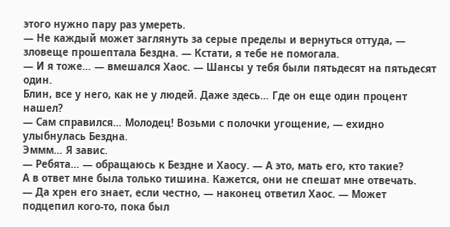этого нужно пару раз умереть.
— Не каждый может заглянуть за серые пределы и вернуться оттуда, — зловеще прошептала Бездна. — Кстати, я тебе не помогала.
— И я тоже… — вмешался Хаос. — Шансы у тебя были пятьдесят на пятьдесят один.
Блин, все у него, как не у людей. Даже здесь… Где он еще один процент нашел?
— Сам справился… Молодец! Возьми с полочки угощение, — ехидно улыбнулась Бездна.
Эммм… Я завис.
— Ребята… — обращаюсь к Бездне и Хаосу. — А это, мать его, кто такие?
А в ответ мне была только тишина. Кажется, они не спешат мне отвечать.
— Да хрен его знает, если честно, — наконец ответил Хаос. — Может подцепил кого-то, пока был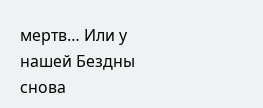мертв… Или у нашей Бездны снова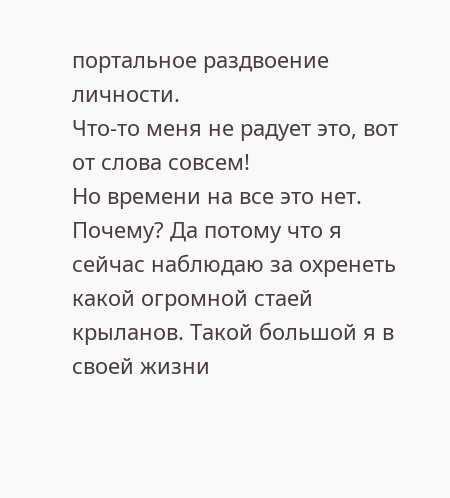портальное раздвоение личности.
Что-то меня не радует это, вот от слова совсем!
Но времени на все это нет. Почему? Да потому что я сейчас наблюдаю за охренеть какой огромной стаей крыланов. Такой большой я в своей жизни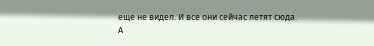еще не видел. И все они сейчас летят сюда.
А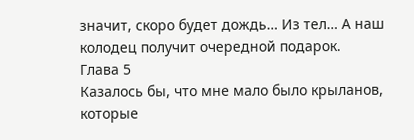значит, скоро будет дождь… Из тел… А наш колодец получит очередной подарок.
Глава 5
Казалось бы, что мне мало было крыланов, которые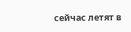сейчас летят в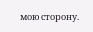мою сторону.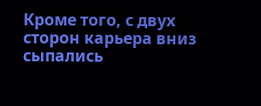Кроме того, с двух сторон карьера вниз сыпались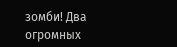зомби! Два огромных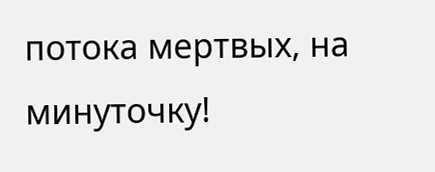потока мертвых, на минуточку!